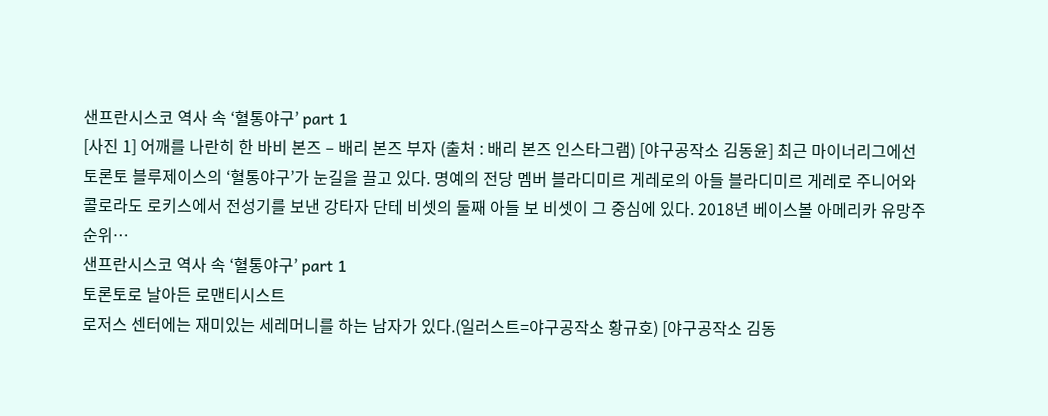샌프란시스코 역사 속 ‘혈통야구’ part 1
[사진 1] 어깨를 나란히 한 바비 본즈 – 배리 본즈 부자 (출처 : 배리 본즈 인스타그램) [야구공작소 김동윤] 최근 마이너리그에선 토론토 블루제이스의 ‘혈통야구’가 눈길을 끌고 있다. 명예의 전당 멤버 블라디미르 게레로의 아들 블라디미르 게레로 주니어와 콜로라도 로키스에서 전성기를 보낸 강타자 단테 비셋의 둘째 아들 보 비셋이 그 중심에 있다. 2018년 베이스볼 아메리카 유망주 순위…
샌프란시스코 역사 속 ‘혈통야구’ part 1
토론토로 날아든 로맨티시스트
로저스 센터에는 재미있는 세레머니를 하는 남자가 있다.(일러스트=야구공작소 황규호) [야구공작소 김동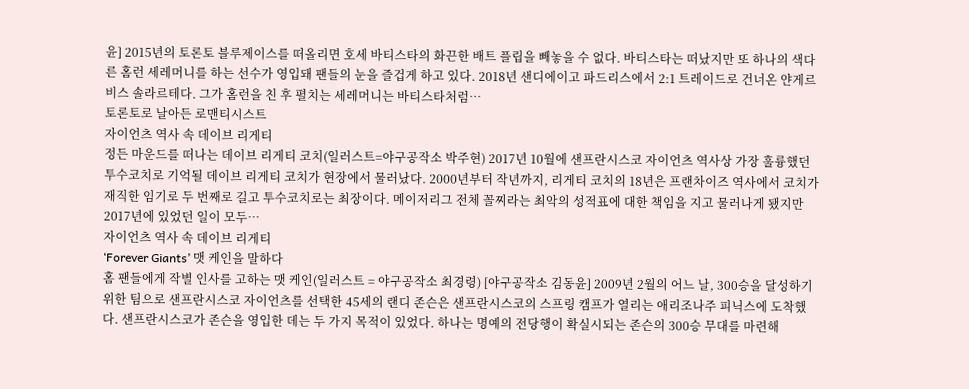윤] 2015년의 토론토 블루제이스를 떠올리면 호세 바티스타의 화끈한 배트 플립을 빼놓을 수 없다. 바티스타는 떠났지만 또 하나의 색다른 홈런 세레머니를 하는 선수가 영입돼 팬들의 눈을 즐겁게 하고 있다. 2018년 샌디에이고 파드리스에서 2:1 트레이드로 건너온 얀게르비스 솔라르테다. 그가 홈런을 친 후 펼치는 세레머니는 바티스타처럼…
토론토로 날아든 로맨티시스트
자이언츠 역사 속 데이브 리게티
정든 마운드를 떠나는 데이브 리게티 코치(일러스트=야구공작소 박주현) 2017년 10월에 샌프란시스코 자이언츠 역사상 가장 훌륭했던 투수코치로 기억될 데이브 리게티 코치가 현장에서 물러났다. 2000년부터 작년까지, 리게티 코치의 18년은 프랜차이즈 역사에서 코치가 재직한 임기로 두 번째로 길고 투수코치로는 최장이다. 메이저리그 전체 꼴찌라는 최악의 성적표에 대한 책임을 지고 물러나게 됐지만 2017년에 있었던 일이 모두…
자이언츠 역사 속 데이브 리게티
‘Forever Giants’ 맷 케인을 말하다
홈 팬들에게 작별 인사를 고하는 맷 케인(일러스트 = 야구공작소 최경령) [야구공작소 김동윤] 2009년 2월의 어느 날, 300승을 달성하기 위한 팀으로 샌프란시스코 자이언츠를 선택한 45세의 랜디 존슨은 샌프란시스코의 스프링 캠프가 열리는 애리조나주 피닉스에 도착했다. 샌프란시스코가 존슨을 영입한 데는 두 가지 목적이 있었다. 하나는 명예의 전당행이 확실시되는 존슨의 300승 무대를 마련해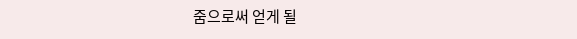줌으로써 얻게 될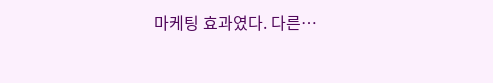마케팅 효과였다. 다른…